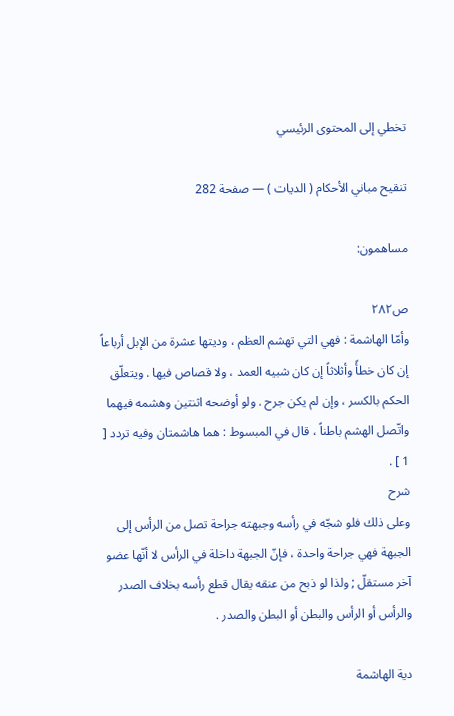تخطي إلى المحتوى الرئيسي

تنقيح مباني الأحكام ( الديات ) — صفحة 282

مساهمون:

ص٢٨٢
وأمّا الهاشمة : فهي التي تهشم العظم ، وديتها عشرة من الإبل أرباعاً إن كان خطأً وأثلاثاً إن كان شبيه العمد ، ولا قصاص فيها . ويتعلّق الحكم بالكسر ، وإن لم يكن جرح . ولو أوضحه اثنتين وهشمه فيهما واتّصل الهشم باطناً ، قال في المبسوط : هما هاشمتان وفيه تردد [ 1 ] .
شرح
وعلى ذلك فلو شجّه في رأسه وجبهته جراحة تصل من الرأس إلى الجبهة فهي جراحة واحدة ، فإنّ الجبهة داخلة في الرأس لا أنّها عضو آخر مستقلّ ; ولذا لو ذبح من عنقه يقال قطع رأسه بخلاف الصدر والرأس أو الرأس والبطن أو البطن والصدر .

دية الهاشمة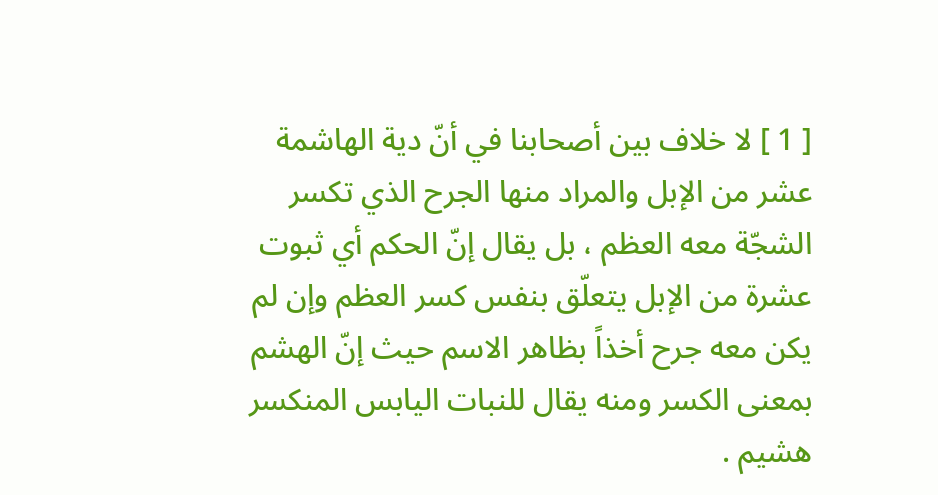[ 1 ] لا خلاف بين أصحابنا في أنّ دية الهاشمة عشر من الإبل والمراد منها الجرح الذي تكسر الشجّة معه العظم ، بل يقال إنّ الحكم أي ثبوت عشرة من الإبل يتعلّق بنفس كسر العظم وإن لم يكن معه جرح أخذاً بظاهر الاسم حيث إنّ الهشم بمعنى الكسر ومنه يقال للنبات اليابس المنكسر هشيم .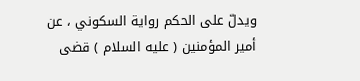ويدلّ على الحكم رواية السكوني ، عن أمير المؤمنين ( عليه السلام ) قضى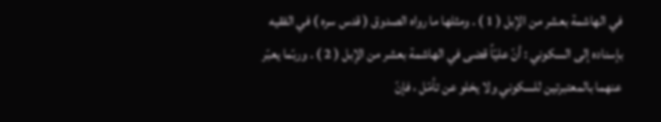في الهاشمة بعشر من الإبل ( 1 ) . ومثلها ما رواه الصدوق ( قدس سره ) في الفقيه بإسناده إلى السكوني : أنّ عليّاً قضى في الهاشمة بعشر من الإبل ( 2 ) . وربّما يعبّر عنهما بالمعتبرتين للسكوني ولا يخلو عن تأمّل ، فإنّ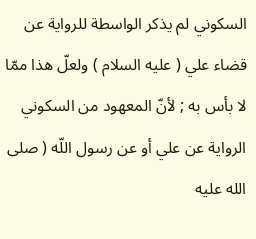السكوني لم يذكر الواسطة للرواية عن قضاء علي ( عليه السلام ) ولعلّ هذا ممّا لا بأس به ; لأنّ المعهود من السكوني الرواية عن علي أو عن رسول اللّه ( صلى الله عليه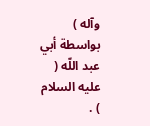وآله ) بواسطة أبي عبد اللّه ( عليه السلام ) .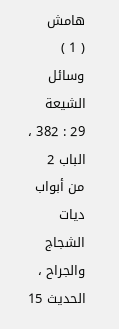هامش
( 1 ) وسائل الشيعة 29 : 382 ، الباب 2 من أبواب ديات الشجاج والجراح ، الحديث 15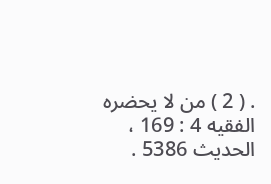. ( 2 ) من لا يحضره الفقيه 4 : 169 ، الحديث 5386 .